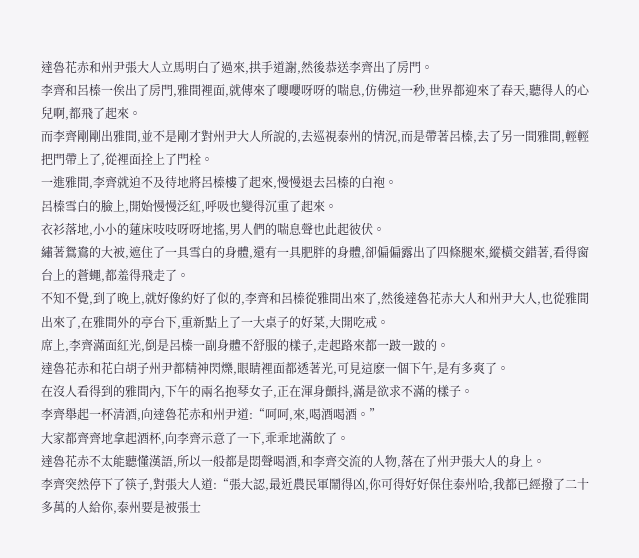達魯花赤和州尹張大人立馬明白了過來,拱手道謝,然後恭送李齊出了房門。
李齊和呂榛一俟出了房門,雅間裡面,就傳來了嚶嚶呀呀的喘息,仿佛這一秒,世界都迎來了春天,聽得人的心兒啊,都飛了起來。
而李齊剛剛出雅間,並不是剛才對州尹大人所說的,去巡視泰州的情況,而是帶著呂榛,去了另一間雅間,輕輕把門帶上了,從裡面拴上了門栓。
一進雅間,李齊就迫不及待地將呂榛樓了起來,慢慢退去呂榛的白袍。
呂榛雪白的臉上,開始慢慢泛紅,呼吸也變得沉重了起來。
衣衫落地,小小的蓮床吱吱呀呀地搖,男人們的喘息聲也此起彼伏。
繡著鴛鴦的大被,遮住了一具雪白的身體,還有一具肥胖的身體,卻偏偏露出了四條腿來,縱橫交錯著,看得窗台上的蒼蠅,都羞得飛走了。
不知不覺,到了晚上,就好像約好了似的,李齊和呂榛從雅間出來了,然後達魯花赤大人和州尹大人,也從雅間出來了,在雅間外的亭台下,重新點上了一大桌子的好菜,大開吃戒。
席上,李齊滿面紅光,倒是呂榛一副身體不舒服的樣子,走起路來都一跛一跛的。
達魯花赤和花白胡子州尹都精神閃爍,眼睛裡面都透著光,可見這麽一個下午,是有多爽了。
在沒人看得到的雅間內,下午的兩名抱琴女子,正在渾身顫抖,滿是欲求不滿的樣子。
李齊舉起一杯清酒,向達魯花赤和州尹道:“呵呵,來,喝酒喝酒。”
大家都齊齊地拿起酒杯,向李齊示意了一下,乖乖地滿飲了。
達魯花赤不太能聽懂漢語,所以一般都是悶聲喝酒,和李齊交流的人物,落在了州尹張大人的身上。
李齊突然停下了筷子,對張大人道:“張大認,最近農民軍鬧得凶,你可得好好保住泰州哈,我都已經撥了二十多萬的人給你,泰州要是被張士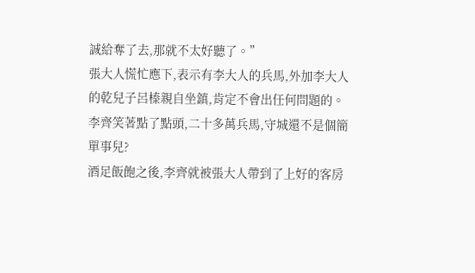誠給奪了去,那就不太好聽了。”
張大人慌忙應下,表示有李大人的兵馬,外加李大人的乾兒子呂榛親自坐鎮,肯定不會出任何問題的。
李齊笑著點了點頭,二十多萬兵馬,守城還不是個簡單事兒?
酒足飯飽之後,李齊就被張大人帶到了上好的客房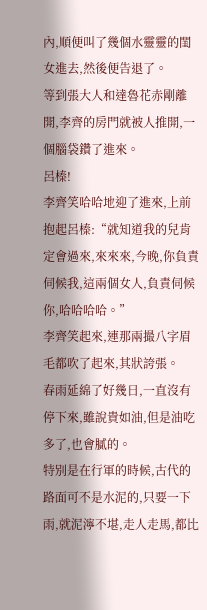內,順便叫了幾個水靈靈的閨女進去,然後便告退了。
等到張大人和達魯花赤剛離開,李齊的房門就被人推開,一個腦袋鑽了進來。
呂榛!
李齊笑哈哈地迎了進來,上前抱起呂榛:“就知道我的兒肯定會過來,來來來,今晚,你負責伺候我,這兩個女人,負責伺候你,哈哈哈哈。”
李齊笑起來,連那兩撮八字眉毛都吹了起來,其狀誇張。
春雨延綿了好幾日,一直沒有停下來,雖說貴如油,但是油吃多了,也會膩的。
特別是在行軍的時候,古代的路面可不是水泥的,只要一下雨,就泥濘不堪,走人走馬,都比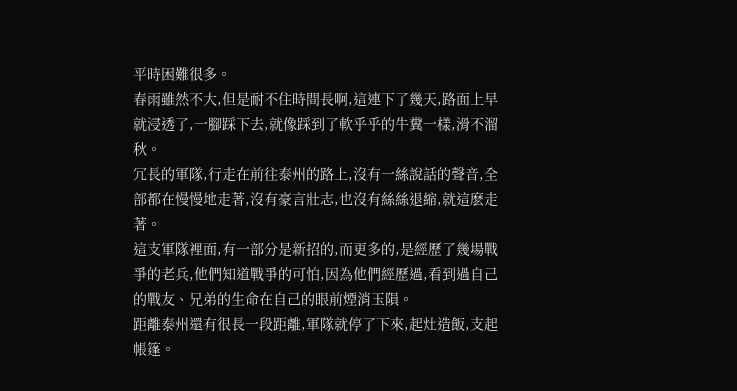平時困難很多。
春雨雖然不大,但是耐不住時間長啊,這連下了幾天,路面上早就浸透了,一腳踩下去,就像踩到了軟乎乎的牛糞一樣,滑不溜秋。
冗長的軍隊,行走在前往泰州的路上,沒有一絲說話的聲音,全部都在慢慢地走著,沒有豪言壯志,也沒有絲絲退縮,就這麽走著。
這支軍隊裡面,有一部分是新招的,而更多的,是經歷了幾場戰爭的老兵,他們知道戰爭的可怕,因為他們經歷過,看到過自己的戰友、兄弟的生命在自己的眼前煙消玉隕。
距離泰州還有很長一段距離,軍隊就停了下來,起灶造飯,支起帳篷。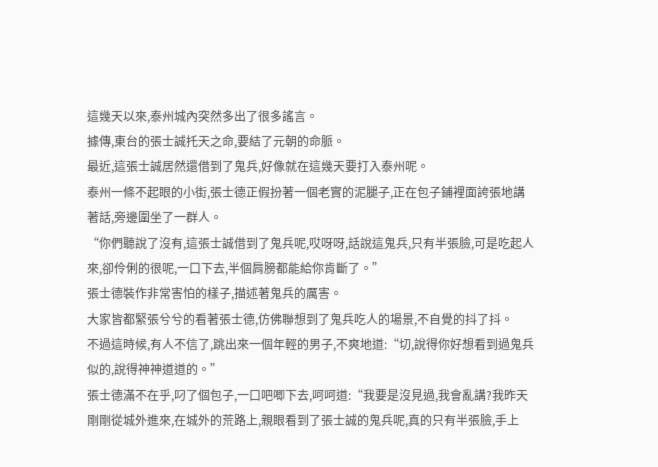這幾天以來,泰州城內突然多出了很多謠言。
據傳,東台的張士誠托天之命,要結了元朝的命脈。
最近,這張士誠居然還借到了鬼兵,好像就在這幾天要打入泰州呢。
泰州一條不起眼的小街,張士德正假扮著一個老實的泥腿子,正在包子鋪裡面誇張地講著話,旁邊圍坐了一群人。
“你們聽說了沒有,這張士誠借到了鬼兵呢,哎呀呀,話說這鬼兵,只有半張臉,可是吃起人來,卻伶俐的很呢,一口下去,半個肩膀都能給你肯斷了。”
張士德裝作非常害怕的樣子,描述著鬼兵的厲害。
大家皆都緊張兮兮的看著張士德,仿佛聯想到了鬼兵吃人的場景,不自覺的抖了抖。
不過這時候,有人不信了,跳出來一個年輕的男子,不爽地道:“切,說得你好想看到過鬼兵似的,說得神神道道的。”
張士德滿不在乎,叼了個包子,一口吧唧下去,呵呵道:“我要是沒見過,我會亂講?我昨天剛剛從城外進來,在城外的荒路上,親眼看到了張士誠的鬼兵呢,真的只有半張臉,手上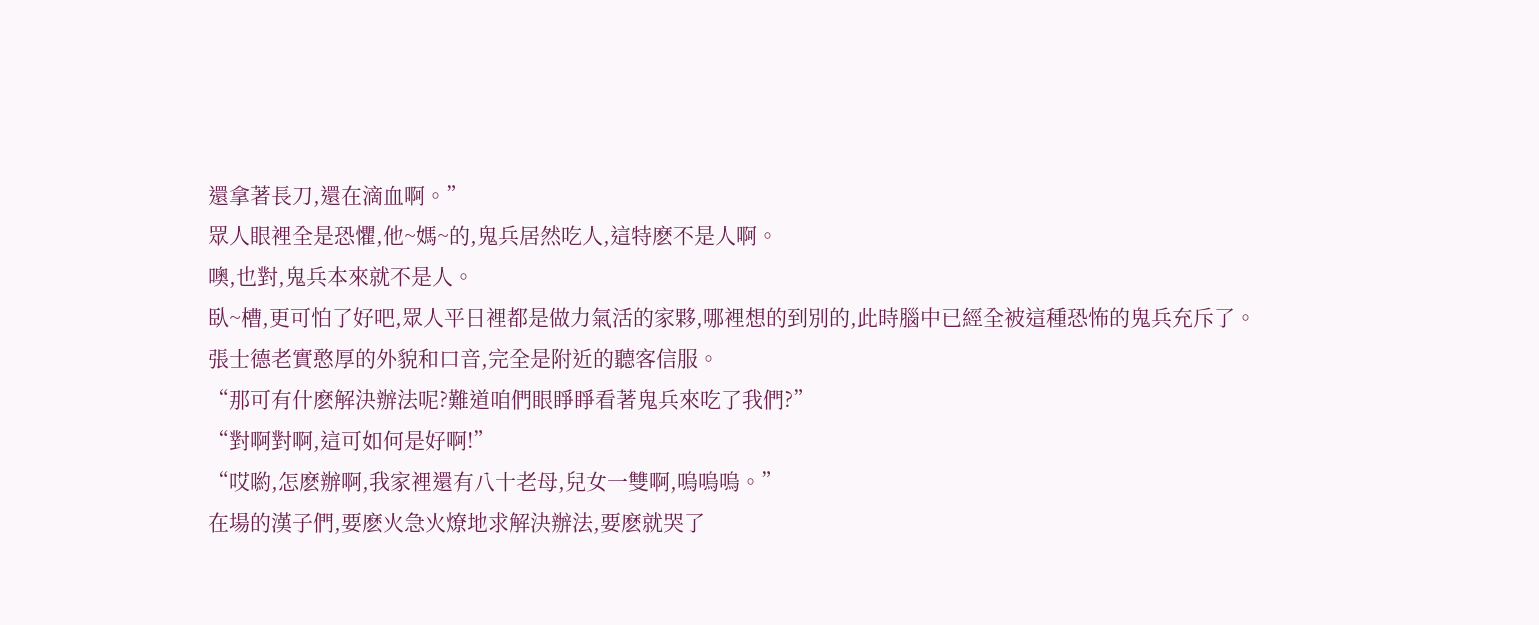還拿著長刀,還在滴血啊。”
眾人眼裡全是恐懼,他~媽~的,鬼兵居然吃人,這特麽不是人啊。
噢,也對,鬼兵本來就不是人。
臥~槽,更可怕了好吧,眾人平日裡都是做力氣活的家夥,哪裡想的到別的,此時腦中已經全被這種恐怖的鬼兵充斥了。
張士德老實憨厚的外貌和口音,完全是附近的聽客信服。
“那可有什麽解決辦法呢?難道咱們眼睜睜看著鬼兵來吃了我們?”
“對啊對啊,這可如何是好啊!”
“哎喲,怎麽辦啊,我家裡還有八十老母,兒女一雙啊,嗚嗚嗚。”
在場的漢子們,要麽火急火燎地求解決辦法,要麽就哭了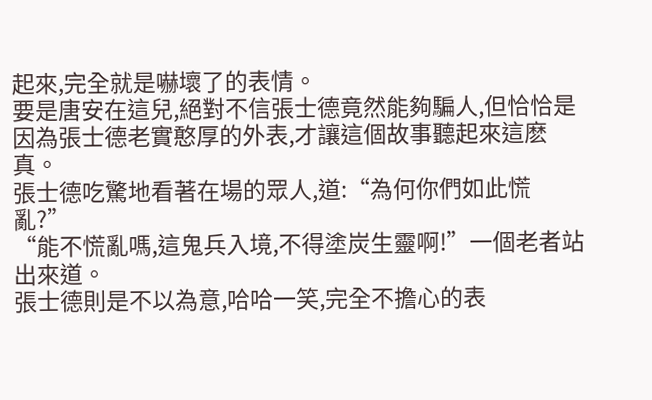起來,完全就是嚇壞了的表情。
要是唐安在這兒,絕對不信張士德竟然能夠騙人,但恰恰是因為張士德老實憨厚的外表,才讓這個故事聽起來這麽真。
張士德吃驚地看著在場的眾人,道:“為何你們如此慌亂?”
“能不慌亂嗎,這鬼兵入境,不得塗炭生靈啊!”一個老者站出來道。
張士德則是不以為意,哈哈一笑,完全不擔心的表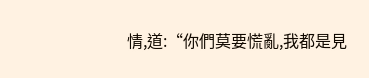情,道:“你們莫要慌亂,我都是見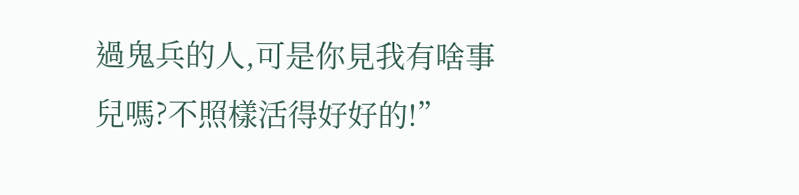過鬼兵的人,可是你見我有啥事兒嗎?不照樣活得好好的!”